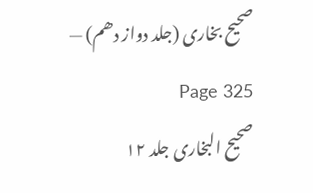صحیح بخاری (جلد دواز دھم) — Page 325
صحیح البخاری جلد ۱۲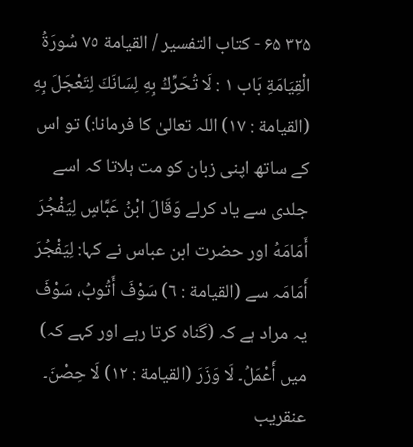۳۲۵ ۶۵ - کتاب التفسير / القيامة ٧٥ سُورَةُ الْقِيَامَةِ بَاب ۱ : لَا تُحَرِّكُ بِهِ لِسَانَكَ لِتَعْجَلَ بِهِ (القيامة : ١٧) اللہ تعالیٰ کا فرمانا:) تو اس کے ساتھ اپنی زبان کو مت ہلاتا کہ اسے جلدی سے یاد کرلے وَقَالَ ابْنُ عَبَّاسٍ لِيَفْجُرَ أَمَامَهُ اور حضرت ابن عباس نے کہا: لِيَفْجُرَ أَمَامَہ سے (القيامة : ٦) سَوْفَ أَتُوبُ، سَوْفَ یہ مراد ہے کہ (گناہ کرتا رہے اور کہے کہ) میں أَعْمَلُ۔ لَا وَزَرَ (القيامة : ١٢) لَا حِصْنَ۔ عنقریب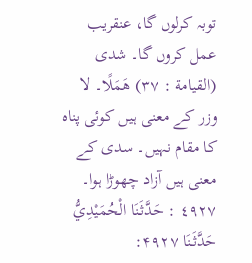توبہ کرلوں گا، عنقریب عمل کروں گا۔ شدى (القيامة : ٣٧) هَمَلًا۔ لا وزر کے معنی ہیں کوئی پناہ کا مقام نہیں۔ سدی کے معنی ہیں آزاد چھوڑا ہوا۔ ٤٩٢٧ : حَدَّثَنَا الْحُمَيْدِيُّ حَدَّثَنَا ۴۹۲۷: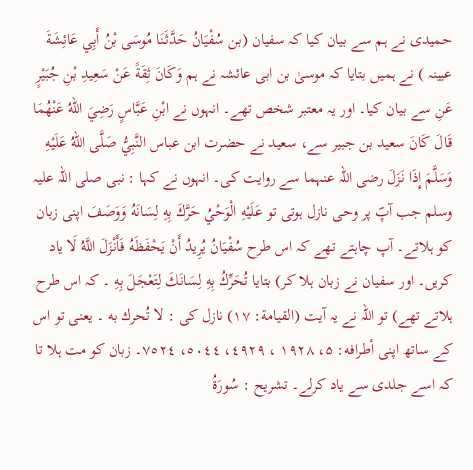حمیدی نے ہم سے بیان کیا کہ سفیان (بن سُفْيَانُ حَدَّثَنَا مُوسَى بْنُ أَبِي عَائِشَةَ عیینہ ) نے ہمیں بتایا کہ موسیٰ بن ابی عائشہ نے ہم وَكَانَ ثِقَةً عَنْ سَعِيدِ بْنِ جُبَيْرٍ عَنِ سے بیان کیا۔ اور یہ معتبر شخص تھے۔ انہوں نے ابْنِ عَبَّاسٍ رَضِيَ اللهُ عَنْهُمَا قَالَ كَانَ سعید بن جبیر سے، سعید نے حضرت ابن عباس النَّبِيُّ صَلَّى اللهُ عَلَيْهِ وَسَلَّمَ إِذَا نَزَلَ رضی اللہ عنہما سے روایت کی۔ انہوں نے کہا : نبی صلی اللہ علیہ وسلم جب آپؐ پر وحی نازل ہوتی تو عَلَيْهِ الْوَحْيُ حَرَّكَ بِهِ لِسَانَهُ وَوَصَفَ اپنی زبان کو ہلاتے۔ آپ چاہتے تھے کہ اس طرح سُفْيَانُ يُرِيدُ أَنْ يَحْفَظَهُ فَأَنْزَلَ اللَّهُ لَا یاد کریں۔ اور سفیان نے زبان ہلا کر) بتایا تُحَرِّكُ بِهِ لِسَانَكَ لِتَعْجَلَ بِهِ ۔ کہ اس طرح ہلاتے تھے) تو اللہ نے یہ آیت (القيامة: ١٧) نازل کی : لا تُحرك به ۔ یعنی تو اس کے ساتھ اپنی أطرافه: ۵، ۱۹۲۸ ، ٤۹۲۹، ٥٠٤٤، ٧٥٢٤۔ زبان کو مت ہلا تا کہ اسے جلدی سے یاد کرلے۔ تشريح : سُورَةُ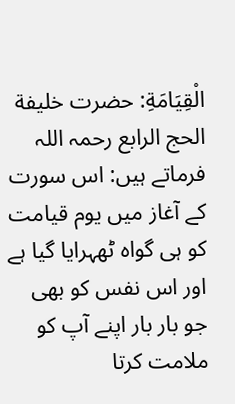الْقِيَامَةِ: حضرت خلیفة الحج الرابع رحمہ اللہ فرماتے ہیں: اس سورت کے آغاز میں یوم قیامت کو ہی گواہ ٹھہرایا گیا ہے اور اس نفس کو بھی جو بار بار اپنے آپ کو ملامت کرتا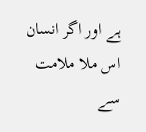ہے اور اگر انسان اس ملا ملامت سے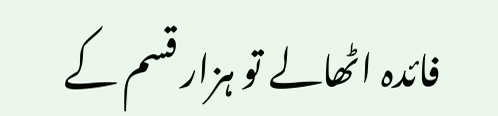فائدہ اٹھالے تو ہزار قسم کے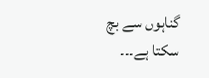گناہوں سے بچ سکتا ہے۔۔۔